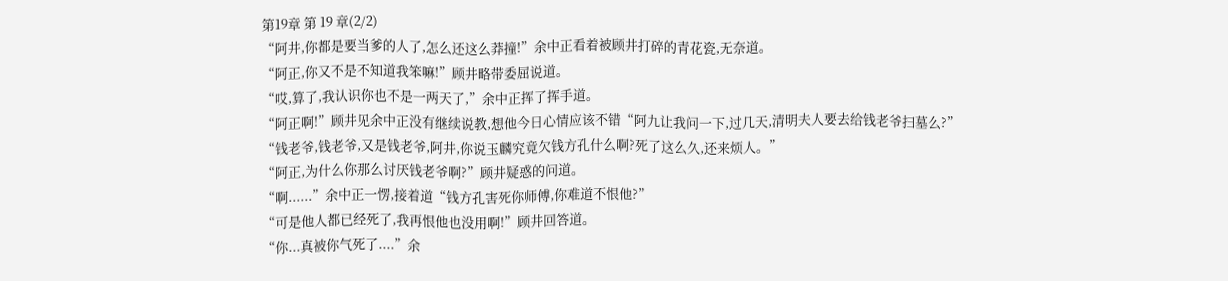第19章 第 19 章(2/2)
“阿井,你都是要当爹的人了,怎么还这么莽撞!”余中正看着被顾井打碎的青花瓷,无奈道。
“阿正,你又不是不知道我笨嘛!”顾井略带委屈说道。
“哎,算了,我认识你也不是一两天了,”余中正挥了挥手道。
“阿正啊!”顾井见余中正没有继续说教,想他今日心情应该不错“阿九让我问一下,过几天,清明夫人要去给钱老爷扫墓么?”
“钱老爷,钱老爷,又是钱老爷,阿井,你说玉麟究竟欠钱方孔什么啊?死了这么久,还来烦人。”
“阿正,为什么你那么讨厌钱老爷啊?”顾井疑惑的问道。
“啊......”余中正一愣,接着道“钱方孔害死你师傅,你难道不恨他?”
“可是他人都已经死了,我再恨他也没用啊!”顾井回答道。
“你...真被你气死了....”余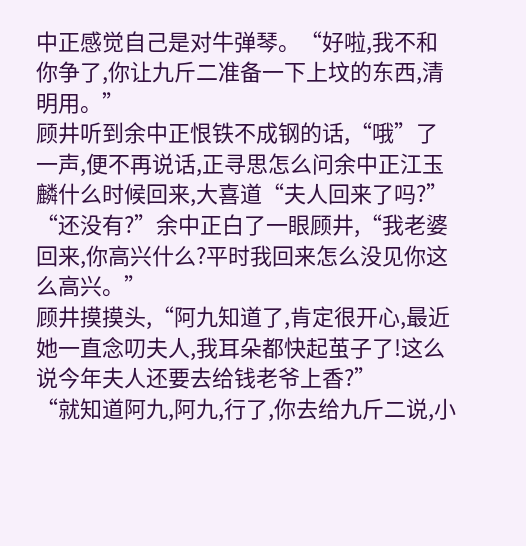中正感觉自己是对牛弹琴。“好啦,我不和你争了,你让九斤二准备一下上坟的东西,清明用。”
顾井听到余中正恨铁不成钢的话,“哦”了一声,便不再说话,正寻思怎么问余中正江玉麟什么时候回来,大喜道“夫人回来了吗?”
“还没有?”余中正白了一眼顾井,“我老婆回来,你高兴什么?平时我回来怎么没见你这么高兴。”
顾井摸摸头,“阿九知道了,肯定很开心,最近她一直念叨夫人,我耳朵都快起茧子了!这么说今年夫人还要去给钱老爷上香?”
“就知道阿九,阿九,行了,你去给九斤二说,小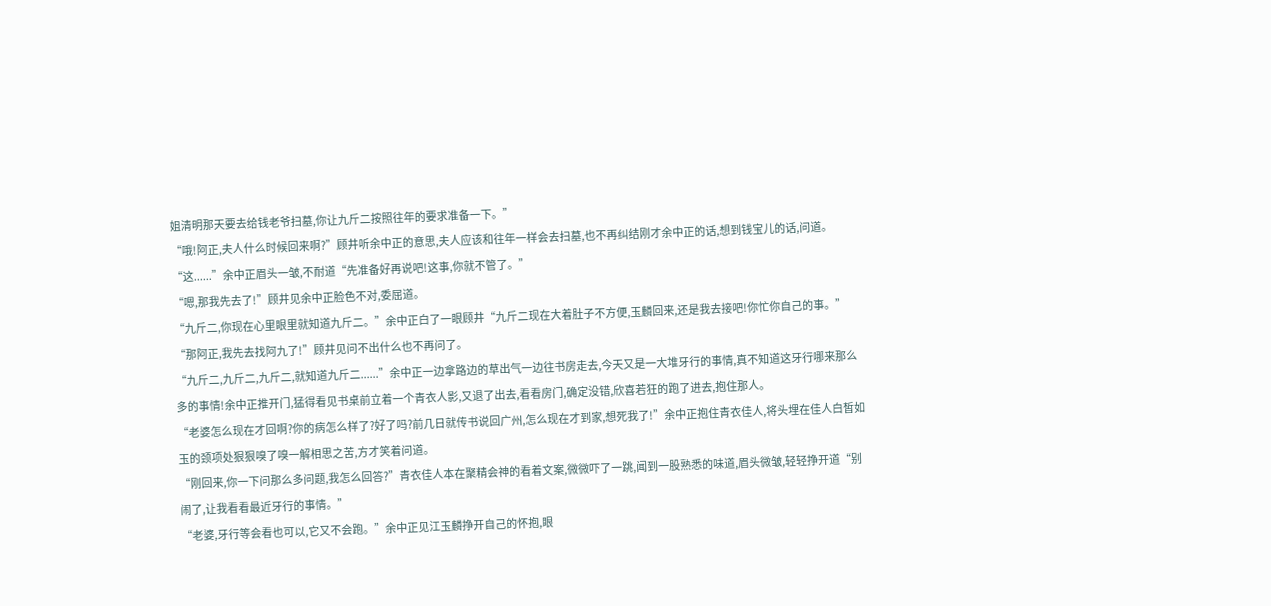姐清明那天要去给钱老爷扫墓,你让九斤二按照往年的要求准备一下。”
“哦!阿正,夫人什么时候回来啊?”顾井听余中正的意思,夫人应该和往年一样会去扫墓,也不再纠结刚才余中正的话,想到钱宝儿的话,问道。
“这......”余中正眉头一皱,不耐道“先准备好再说吧!这事,你就不管了。”
“嗯,那我先去了!”顾井见余中正脸色不对,委屈道。
“九斤二,你现在心里眼里就知道九斤二。”余中正白了一眼顾井“九斤二现在大着肚子不方便,玉麟回来,还是我去接吧!你忙你自己的事。”
“那阿正,我先去找阿九了!”顾井见问不出什么也不再问了。
“九斤二,九斤二,九斤二,就知道九斤二......”余中正一边拿路边的草出气一边往书房走去,今天又是一大堆牙行的事情,真不知道这牙行哪来那么多的事情!余中正推开门,猛得看见书桌前立着一个青衣人影,又退了出去,看看房门,确定没错,欣喜若狂的跑了进去,抱住那人。
“老婆怎么现在才回啊?你的病怎么样了?好了吗?前几日就传书说回广州,怎么现在才到家,想死我了!”余中正抱住青衣佳人,将头埋在佳人白皙如玉的颈项处狠狠嗅了嗅一解相思之苦,方才笑着问道。
“刚回来,你一下问那么多问题,我怎么回答?”青衣佳人本在聚精会神的看着文案,微微吓了一跳,闻到一股熟悉的味道,眉头微皱,轻轻挣开道“别闹了,让我看看最近牙行的事情。”
“老婆,牙行等会看也可以,它又不会跑。”余中正见江玉麟挣开自己的怀抱,眼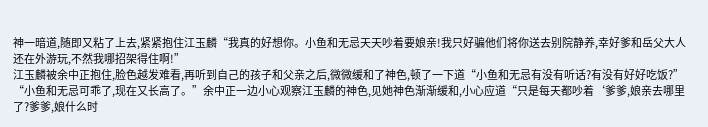神一暗道,随即又粘了上去,紧紧抱住江玉麟“我真的好想你。小鱼和无忌天天吵着要娘亲!我只好骗他们将你送去别院静养,幸好爹和岳父大人还在外游玩,不然我哪招架得住啊!”
江玉麟被余中正抱住,脸色越发难看,再听到自己的孩子和父亲之后,微微缓和了神色,顿了一下道“小鱼和无忌有没有听话?有没有好好吃饭?”
“小鱼和无忌可乖了,现在又长高了。”余中正一边小心观察江玉麟的神色,见她神色渐渐缓和,小心应道“只是每天都吵着‘爹爹,娘亲去哪里了?爹爹,娘什么时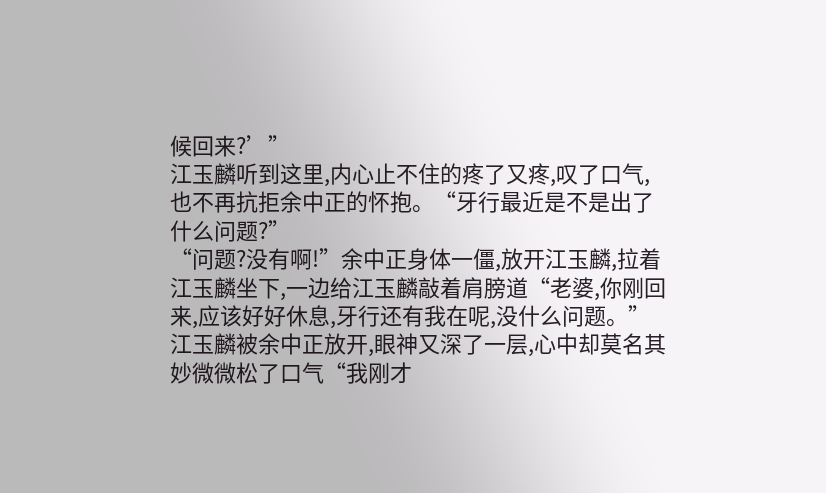候回来?’”
江玉麟听到这里,内心止不住的疼了又疼,叹了口气,也不再抗拒余中正的怀抱。“牙行最近是不是出了什么问题?”
“问题?没有啊!”余中正身体一僵,放开江玉麟,拉着江玉麟坐下,一边给江玉麟敲着肩膀道“老婆,你刚回来,应该好好休息,牙行还有我在呢,没什么问题。”
江玉麟被余中正放开,眼神又深了一层,心中却莫名其妙微微松了口气“我刚才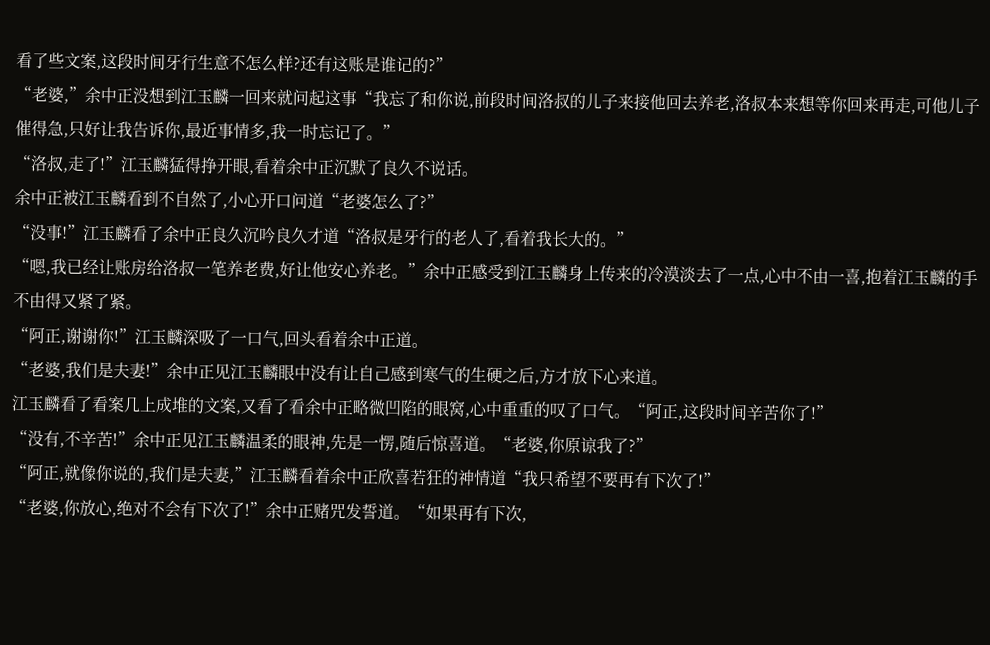看了些文案,这段时间牙行生意不怎么样?还有这账是谁记的?”
“老婆,”余中正没想到江玉麟一回来就问起这事“我忘了和你说,前段时间洛叔的儿子来接他回去养老,洛叔本来想等你回来再走,可他儿子催得急,只好让我告诉你,最近事情多,我一时忘记了。”
“洛叔,走了!”江玉麟猛得挣开眼,看着余中正沉默了良久不说话。
余中正被江玉麟看到不自然了,小心开口问道“老婆怎么了?”
“没事!”江玉麟看了余中正良久沉吟良久才道“洛叔是牙行的老人了,看着我长大的。”
“嗯,我已经让账房给洛叔一笔养老费,好让他安心养老。”余中正感受到江玉麟身上传来的冷漠淡去了一点,心中不由一喜,抱着江玉麟的手不由得又紧了紧。
“阿正,谢谢你!”江玉麟深吸了一口气,回头看着余中正道。
“老婆,我们是夫妻!”余中正见江玉麟眼中没有让自己感到寒气的生硬之后,方才放下心来道。
江玉麟看了看案几上成堆的文案,又看了看余中正略微凹陷的眼窝,心中重重的叹了口气。“阿正,这段时间辛苦你了!”
“没有,不辛苦!”余中正见江玉麟温柔的眼神,先是一愣,随后惊喜道。“老婆,你原谅我了?”
“阿正,就像你说的,我们是夫妻,”江玉麟看着余中正欣喜若狂的神情道“我只希望不要再有下次了!”
“老婆,你放心,绝对不会有下次了!”余中正赌咒发誓道。“如果再有下次,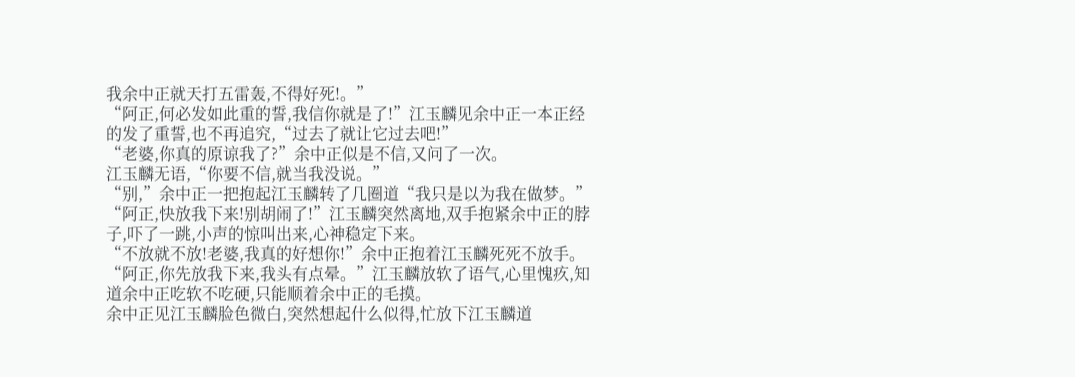我余中正就天打五雷轰,不得好死!。”
“阿正,何必发如此重的誓,我信你就是了!”江玉麟见余中正一本正经的发了重誓,也不再追究,“过去了就让它过去吧!”
“老婆,你真的原谅我了?”余中正似是不信,又问了一次。
江玉麟无语,“你要不信,就当我没说。”
“别,”余中正一把抱起江玉麟转了几圈道“我只是以为我在做梦。”
“阿正,快放我下来!别胡闹了!”江玉麟突然离地,双手抱紧余中正的脖子,吓了一跳,小声的惊叫出来,心神稳定下来。
“不放就不放!老婆,我真的好想你!”余中正抱着江玉麟死死不放手。
“阿正,你先放我下来,我头有点晕。”江玉麟放软了语气,心里愧疚,知道余中正吃软不吃硬,只能顺着余中正的毛摸。
余中正见江玉麟脸色微白,突然想起什么似得,忙放下江玉麟道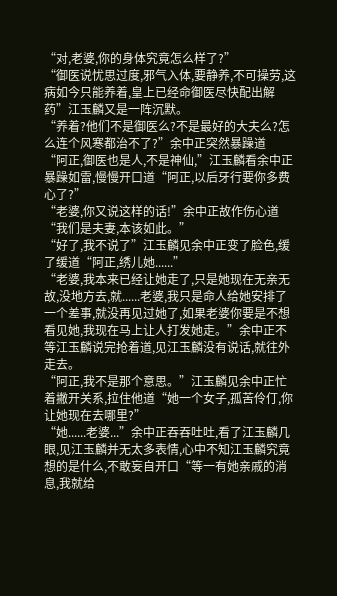“对,老婆,你的身体究竟怎么样了?”
“御医说忧思过度,邪气入体,要静养,不可操劳,这病如今只能养着,皇上已经命御医尽快配出解药”江玉麟又是一阵沉默。
“养着?他们不是御医么?不是最好的大夫么?怎么连个风寒都治不了?”余中正突然暴躁道
“阿正,御医也是人,不是神仙,”江玉麟看余中正暴躁如雷,慢慢开口道“阿正,以后牙行要你多费心了?”
“老婆,你又说这样的话!”余中正故作伤心道“我们是夫妻,本该如此。”
“好了,我不说了”江玉麟见余中正变了脸色,缓了缓道“阿正,绣儿她......”
“老婆,我本来已经让她走了,只是她现在无亲无故,没地方去,就......老婆,我只是命人给她安排了一个差事,就没再见过她了,如果老婆你要是不想看见她,我现在马上让人打发她走。”余中正不等江玉麟说完抢着道,见江玉麟没有说话,就往外走去。
“阿正,我不是那个意思。”江玉麟见余中正忙着撇开关系,拉住他道“她一个女子,孤苦伶仃,你让她现在去哪里?”
“她......老婆...”余中正吞吞吐吐,看了江玉麟几眼,见江玉麟并无太多表情,心中不知江玉麟究竟想的是什么,不敢妄自开口“等一有她亲戚的消息,我就给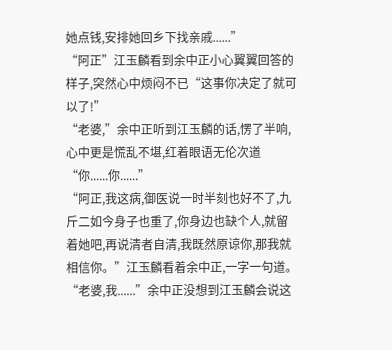她点钱,安排她回乡下找亲戚......”
“阿正”江玉麟看到余中正小心翼翼回答的样子,突然心中烦闷不已“这事你决定了就可以了!”
“老婆,”余中正听到江玉麟的话,愣了半响,心中更是慌乱不堪,红着眼语无伦次道“你......你......”
“阿正,我这病,御医说一时半刻也好不了,九斤二如今身子也重了,你身边也缺个人,就留着她吧,再说清者自清,我既然原谅你,那我就相信你。”江玉麟看着余中正,一字一句道。
“老婆,我......”余中正没想到江玉麟会说这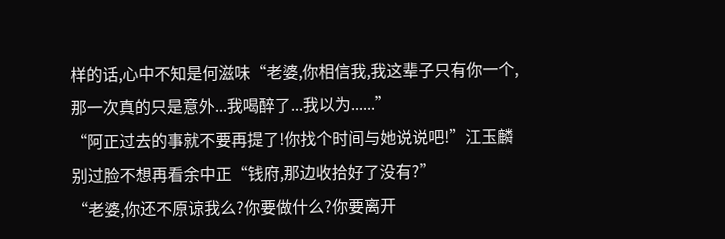样的话,心中不知是何滋味“老婆,你相信我,我这辈子只有你一个,那一次真的只是意外...我喝醉了...我以为......”
“阿正过去的事就不要再提了!你找个时间与她说说吧!”江玉麟别过脸不想再看余中正“钱府,那边收拾好了没有?”
“老婆,你还不原谅我么?你要做什么?你要离开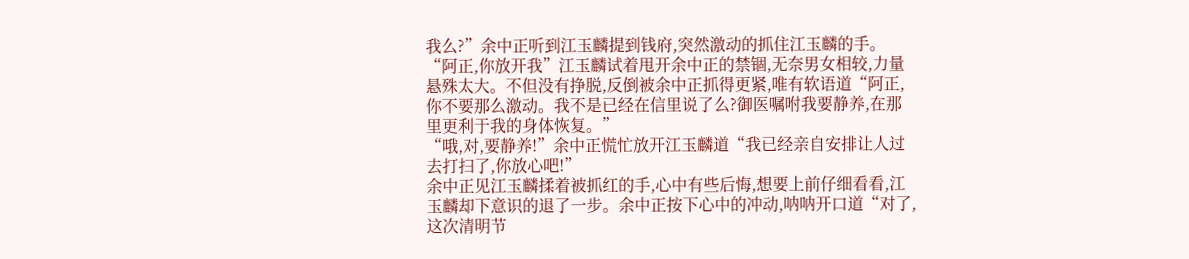我么?”余中正听到江玉麟提到钱府,突然激动的抓住江玉麟的手。
“阿正,你放开我”江玉麟试着甩开余中正的禁锢,无奈男女相较,力量悬殊太大。不但没有挣脱,反倒被余中正抓得更紧,唯有软语道“阿正,你不要那么激动。我不是已经在信里说了么?御医嘱咐我要静养,在那里更利于我的身体恢复。”
“哦,对,要静养!”余中正慌忙放开江玉麟道“我已经亲自安排让人过去打扫了,你放心吧!”
余中正见江玉麟揉着被抓红的手,心中有些后悔,想要上前仔细看看,江玉麟却下意识的退了一步。余中正按下心中的冲动,呐呐开口道“对了,这次清明节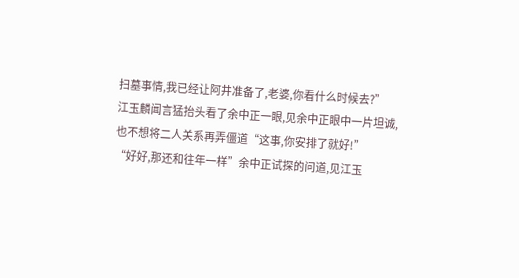扫墓事情,我已经让阿井准备了,老婆,你看什么时候去?”
江玉麟闻言猛抬头看了余中正一眼,见余中正眼中一片坦诚,也不想将二人关系再弄僵道“这事,你安排了就好!”
“好好,那还和往年一样”余中正试探的问道,见江玉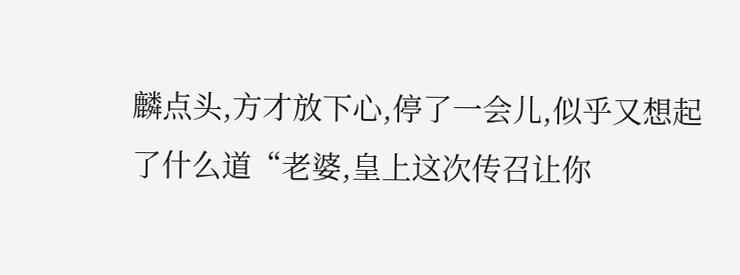麟点头,方才放下心,停了一会儿,似乎又想起了什么道“老婆,皇上这次传召让你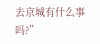去京城有什么事吗?”